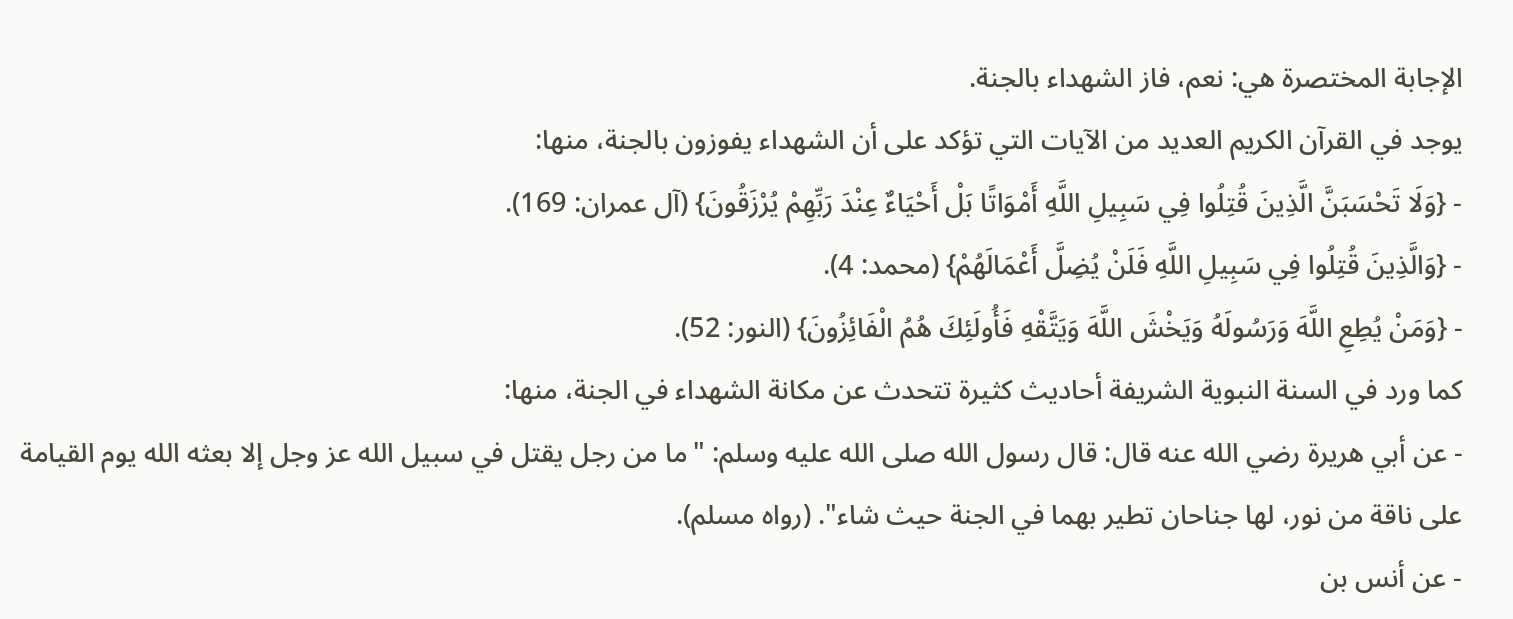الإجابة المختصرة هي: نعم، فاز الشهداء بالجنة.
يوجد في القرآن الكريم العديد من الآيات التي تؤكد على أن الشهداء يفوزون بالجنة، منها:
- {وَلَا تَحْسَبَنَّ الَّذِينَ قُتِلُوا فِي سَبِيلِ اللَّهِ أَمْوَاتًا بَلْ أَحْيَاءٌ عِنْدَ رَبِّهِمْ يُرْزَقُونَ} (آل عمران: 169).
- {وَالَّذِينَ قُتِلُوا فِي سَبِيلِ اللَّهِ فَلَنْ يُضِلَّ أَعْمَالَهُمْ} (محمد: 4).
- {وَمَنْ يُطِعِ اللَّهَ وَرَسُولَهُ وَيَخْشَ اللَّهَ وَيَتَّقْهِ فَأُولَئِكَ هُمُ الْفَائِزُونَ} (النور: 52).
كما ورد في السنة النبوية الشريفة أحاديث كثيرة تتحدث عن مكانة الشهداء في الجنة، منها:
- عن أبي هريرة رضي الله عنه قال: قال رسول الله صلى الله عليه وسلم: "ما من رجل يقتل في سبيل الله عز وجل إلا بعثه الله يوم القيامة على ناقة من نور، لها جناحان تطير بهما في الجنة حيث شاء". (رواه مسلم).
- عن أنس بن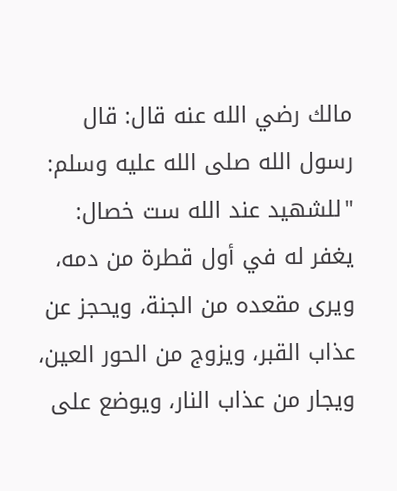مالك رضي الله عنه قال: قال رسول الله صلى الله عليه وسلم: "للشهيد عند الله ست خصال: يغفر له في أول قطرة من دمه، ويرى مقعده من الجنة، ويحجز عن عذاب القبر، ويزوج من الحور العين، ويجار من عذاب النار، ويوضع على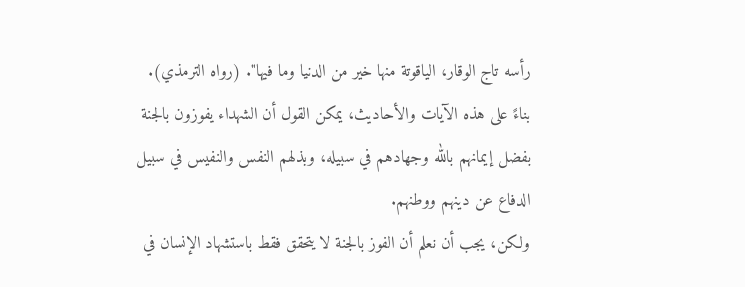رأسه تاج الوقار، الياقوتة منها خير من الدنيا وما فيها". (رواه الترمذي).
بناءً على هذه الآيات والأحاديث، يمكن القول أن الشهداء يفوزون بالجنة بفضل إيمانهم بالله وجهادهم في سبيله، وبذلهم النفس والنفيس في سبيل الدفاع عن دينهم ووطنهم.
ولكن، يجب أن نعلم أن الفوز بالجنة لا يتحقق فقط باستشهاد الإنسان في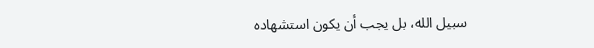سبيل الله، بل يجب أن يكون استشهاده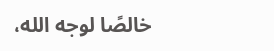خالصًا لوجه الله،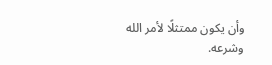وأن يكون ممتثلًا لأمر الله وشرعه.